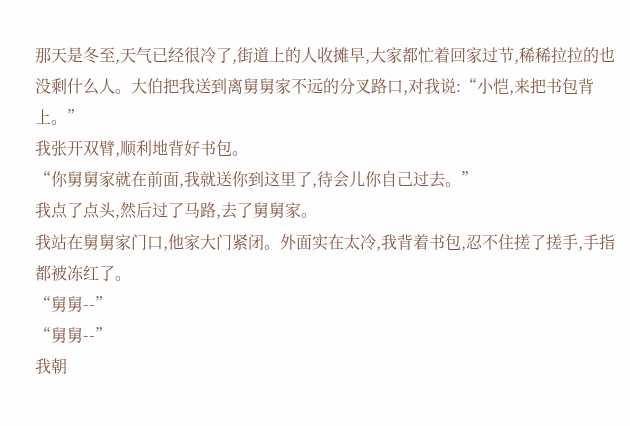那天是冬至,天气已经很冷了,街道上的人收摊早,大家都忙着回家过节,稀稀拉拉的也没剩什么人。大伯把我送到离舅舅家不远的分叉路口,对我说:“小恺,来把书包背上。”
我张开双臂,顺利地背好书包。
“你舅舅家就在前面,我就送你到这里了,待会儿你自己过去。”
我点了点头,然后过了马路,去了舅舅家。
我站在舅舅家门口,他家大门紧闭。外面实在太冷,我背着书包,忍不住搓了搓手,手指都被冻红了。
“舅舅--”
“舅舅--”
我朝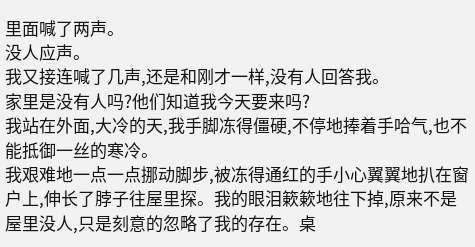里面喊了两声。
没人应声。
我又接连喊了几声,还是和刚才一样,没有人回答我。
家里是没有人吗?他们知道我今天要来吗?
我站在外面,大冷的天,我手脚冻得僵硬,不停地捧着手哈气,也不能抵御一丝的寒冷。
我艰难地一点一点挪动脚步,被冻得通红的手小心翼翼地扒在窗户上,伸长了脖子往屋里探。我的眼泪簌簌地往下掉,原来不是屋里没人,只是刻意的忽略了我的存在。桌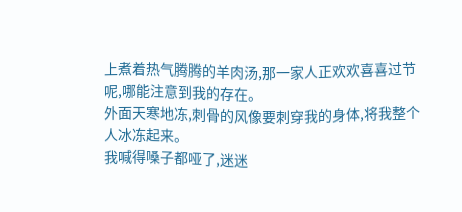上煮着热气腾腾的羊肉汤,那一家人正欢欢喜喜过节呢,哪能注意到我的存在。
外面天寒地冻,刺骨的风像要刺穿我的身体,将我整个人冰冻起来。
我喊得嗓子都哑了,迷迷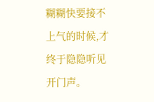糊糊快要接不上气的时候,才终于隐隐听见开门声。